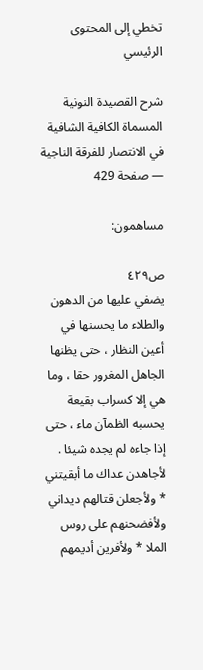تخطي إلى المحتوى الرئيسي

شرح القصيدة النونية المسماة الكافية الشافية في الانتصار للفرقة الناجية — صفحة 429

مساهمون:

ص٤٢٩
يضفي عليها من الدهون والطلاء ما يحسنها في أعين النظار ، حتى يظنها الجاهل المغرور حقا ، وما هي إلا كسراب بقيعة يحسبه الظمآن ماء ، حتى إذا جاءه لم يجده شيئا .
لأجاهدن عداك ما أبقيتني * ولأجعلن قتالهم ديداني ولأفضحنهم على روس الملا * ولأفرين أديمهم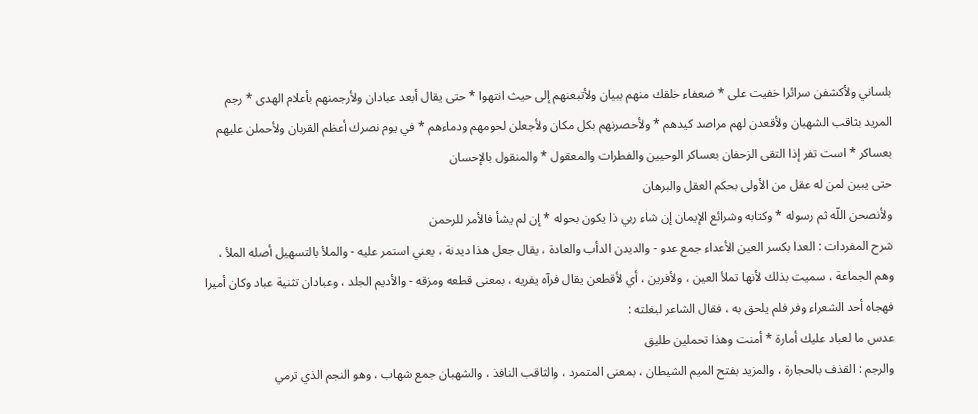بلساني ولأكشفن سرائرا خفيت على * ضعفاء خلقك منهم ببيان ولأتبعنهم إلى حيث انتهوا * حتى يقال أبعد عبادان ولأرجمنهم بأعلام الهدى * رجم المريد بثاقب الشهبان ولأقعدن لهم مراصد كيدهم * ولأحصرنهم بكل مكان ولأجعلن لحومهم ودماءهم * في يوم نصرك أعظم القربان ولأحملن عليهم بعساكر * است تفر إذا التقى الزحفان بعساكر الوحيين والفطرات والمعقول * والمنقول بالإحسان
حتى يبين لمن له عقل من الأولى بحكم العقل والبرهان
ولأنصحن اللّه ثم رسوله * وكتابه وشرائع الإيمان إن شاء ربي ذا يكون بحوله * إن لم يشأ فالأمر للرحمن
شرح المفردات : العدا بكسر العين الأعداء جمع عدو - والديدن الدأب والعادة ، يقال جعل هذا ديدنة ، يعني استمر عليه - والملأ بالتسهيل أصله الملأ ، وهم الجماعة ، سميت بذلك لأنها تملأ العين ، ولأفرين ، أي لأقطعن يقال فرآه يفريه ، بمعنى قطعه ومزقه - والأديم الجلد ، وعبادان تثنية عباد وكان أميرا فهجاه أحد الشعراء وفر فلم يلحق به ، فقال الشاعر لبغلته :
عدس ما لعباد عليك أمارة * أمنت وهذا تحملين طليق
والرجم : القذف بالحجارة ، والمزيد بفتح الميم الشيطان ، بمعنى المتمرد ، والثاقب النافذ ، والشهبان جمع شهاب ، وهو النجم الذي ترمي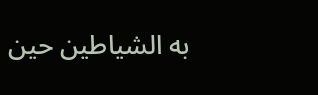به الشياطين حين